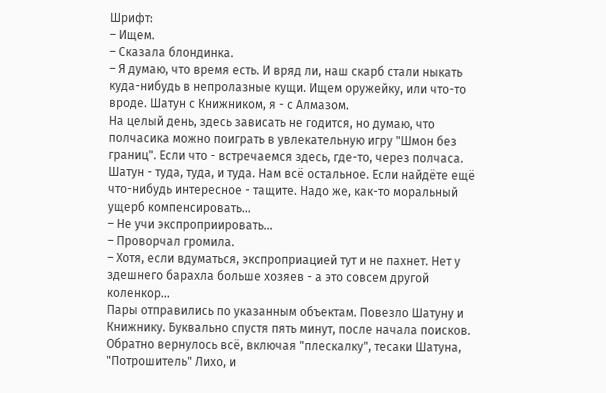Шрифт:
– Ищем.
– Сказала блондинка.
– Я думаю, что время есть. И вряд ли, наш скарб стали ныкать куда-нибудь в непролазные кущи. Ищем оружейку, или что-то вроде. Шатун с Книжником, я - с Алмазом.
На целый день, здесь зависать не годится, но думаю, что полчасика можно поиграть в увлекательную игру "Шмон без границ". Если что - встречаемся здесь, где-то, через полчаса. Шатун - туда, туда, и туда. Нам всё остальное. Если найдёте ещё что-нибудь интересное - тащите. Надо же, как-то моральный ущерб компенсировать...
– Не учи экспроприировать...
– Проворчал громила.
– Хотя, если вдуматься, экспроприацией тут и не пахнет. Нет у здешнего барахла больше хозяев - а это совсем другой коленкор...
Пары отправились по указанным объектам. Повезло Шатуну и Книжнику. Буквально спустя пять минут, после начала поисков. Обратно вернулось всё, включая "плескалку", тесаки Шатуна, "Потрошитель" Лихо, и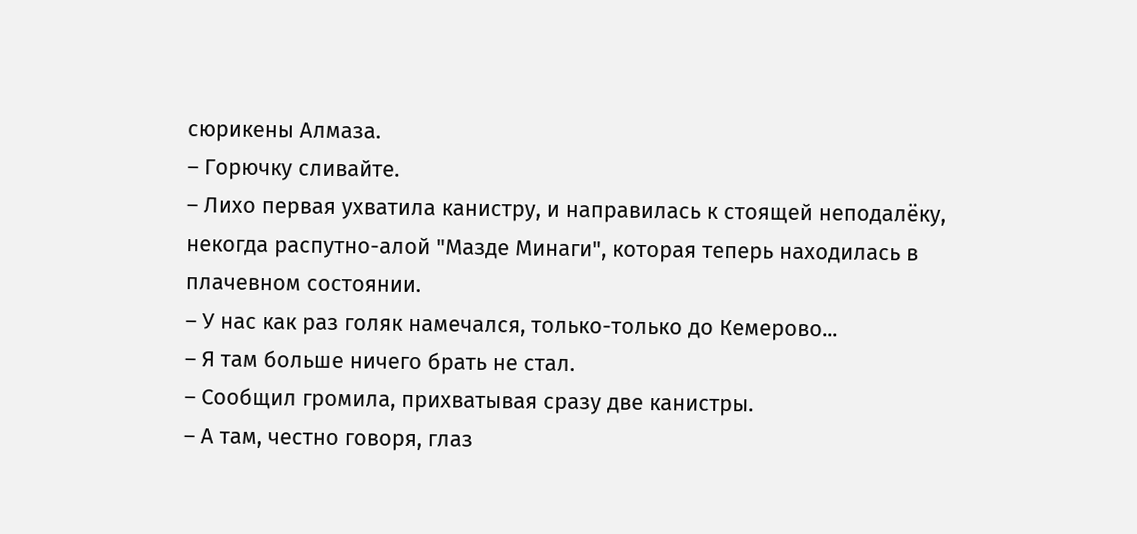сюрикены Алмаза.
– Горючку сливайте.
– Лихо первая ухватила канистру, и направилась к стоящей неподалёку, некогда распутно-алой "Мазде Минаги", которая теперь находилась в плачевном состоянии.
– У нас как раз голяк намечался, только-только до Кемерово...
– Я там больше ничего брать не стал.
– Сообщил громила, прихватывая сразу две канистры.
– А там, честно говоря, глаз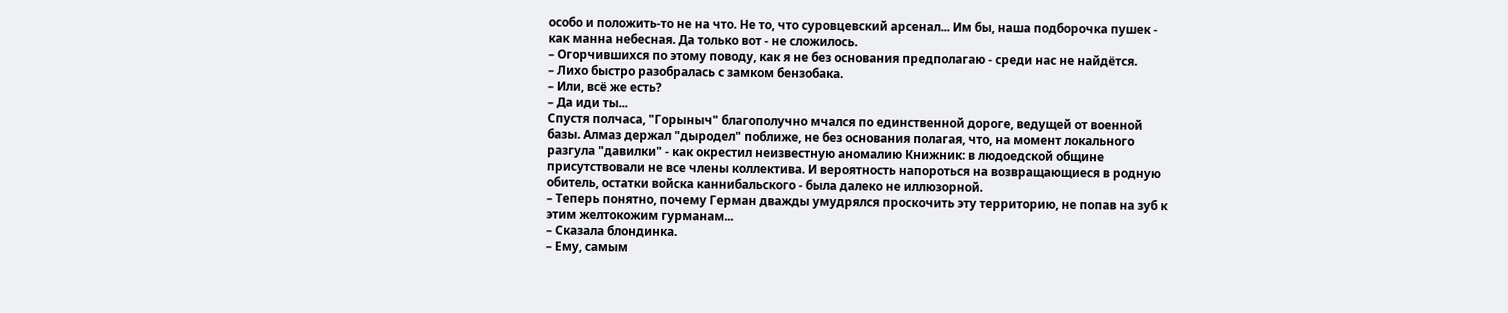особо и положить-то не на что. Не то, что суровцевский арсенал... Им бы, наша подборочка пушек - как манна небесная. Да только вот - не сложилось.
– Огорчившихся по этому поводу, как я не без основания предполагаю - среди нас не найдётся.
– Лихо быстро разобралась с замком бензобака.
– Или, всё же есть?
– Да иди ты...
Спустя полчаса, "Горыныч" благополучно мчался по единственной дороге, ведущей от военной базы. Алмаз держал "дыродел" поближе, не без основания полагая, что, на момент локального разгула "давилки" - как окрестил неизвестную аномалию Книжник: в людоедской общине присутствовали не все члены коллектива. И вероятность напороться на возвращающиеся в родную обитель, остатки войска каннибальского - была далеко не иллюзорной.
– Теперь понятно, почему Герман дважды умудрялся проскочить эту территорию, не попав на зуб к этим желтокожим гурманам...
– Сказала блондинка.
– Ему, самым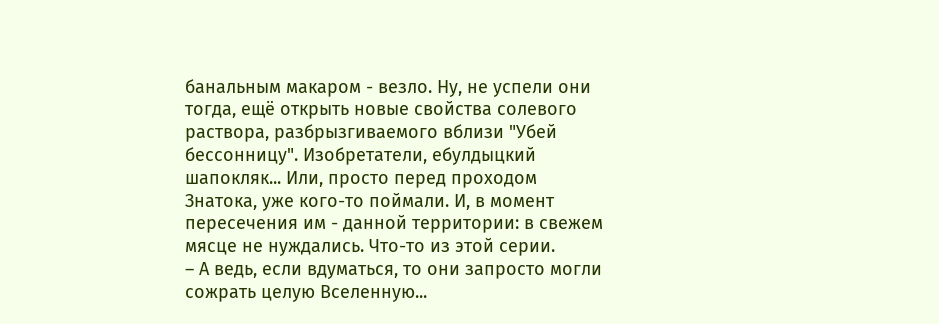банальным макаром - везло. Ну, не успели они тогда, ещё открыть новые свойства солевого раствора, разбрызгиваемого вблизи "Убей бессонницу". Изобретатели, ебулдыцкий шапокляк... Или, просто перед проходом Знатока, уже кого-то поймали. И, в момент пересечения им - данной территории: в свежем мясце не нуждались. Что-то из этой серии.
– А ведь, если вдуматься, то они запросто могли сожрать целую Вселенную...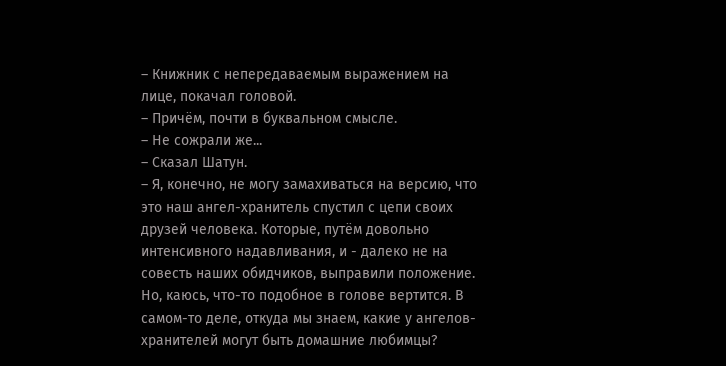– Книжник с непередаваемым выражением на лице, покачал головой.
– Причём, почти в буквальном смысле.
– Не сожрали же...
– Сказал Шатун.
– Я, конечно, не могу замахиваться на версию, что это наш ангел-хранитель спустил с цепи своих друзей человека. Которые, путём довольно интенсивного надавливания, и - далеко не на совесть наших обидчиков, выправили положение. Но, каюсь, что-то подобное в голове вертится. В самом-то деле, откуда мы знаем, какие у ангелов-хранителей могут быть домашние любимцы?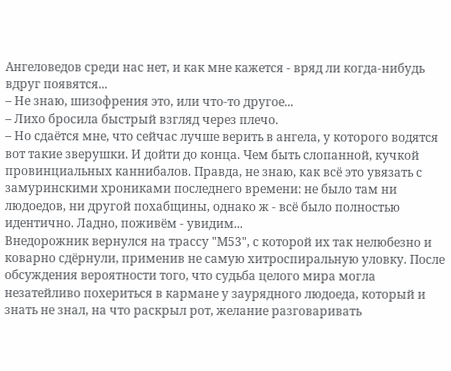Ангеловедов среди нас нет, и как мне кажется - вряд ли когда-нибудь вдруг появятся...
– Не знаю, шизофрения это, или что-то другое...
– Лихо бросила быстрый взгляд через плечо.
– Но сдаётся мне, что сейчас лучше верить в ангела, у которого водятся вот такие зверушки. И дойти до конца. Чем быть слопанной, кучкой провинциальных каннибалов. Правда, не знаю, как всё это увязать с замуринскими хрониками последнего времени: не было там ни людоедов, ни другой похабщины, однако ж - всё было полностью идентично. Ладно, поживём - увидим...
Внедорожник вернулся на трассу "М53", с которой их так нелюбезно и коварно сдёрнули, применив не самую хитроспиральную уловку. После обсуждения вероятности того, что судьба целого мира могла незатейливо похериться в кармане у заурядного людоеда, который и знать не знал, на что раскрыл рот, желание разговаривать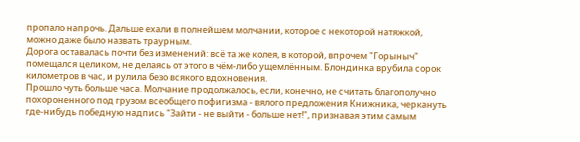пропало напрочь. Дальше ехали в полнейшем молчании, которое с некоторой натяжкой, можно даже было назвать траурным.
Дорога оставалась почти без изменений: всё та же колея, в которой, впрочем "Горыныч" помещался целиком, не делаясь от этого в чём-либо ущемлённым. Блондинка врубила сорок километров в час, и рулила безо всякого вдохновения.
Прошло чуть больше часа. Молчание продолжалось, если, конечно, не считать благополучно похороненного под грузом всеобщего пофигизма - вялого предложения Книжника, черкануть где-нибудь победную надпись "Зайти - не выйти - больше нет!", признавая этим самым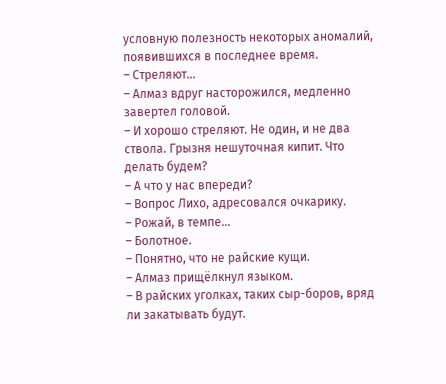условную полезность некоторых аномалий, появившихся в последнее время.
– Стреляют...
– Алмаз вдруг насторожился, медленно завертел головой.
– И хорошо стреляют. Не один, и не два ствола. Грызня нешуточная кипит. Что делать будем?
– А что у нас впереди?
– Вопрос Лихо, адресовался очкарику.
– Рожай, в темпе...
– Болотное.
– Понятно, что не райские кущи.
– Алмаз прищёлкнул языком.
– В райских уголках, таких сыр-боров, вряд ли закатывать будут.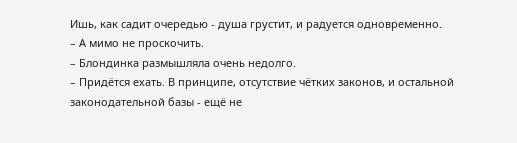Ишь, как садит очередью - душа грустит, и радуется одновременно.
– А мимо не проскочить.
– Блондинка размышляла очень недолго.
– Придётся ехать. В принципе, отсутствие чётких законов, и остальной законодательной базы - ещё не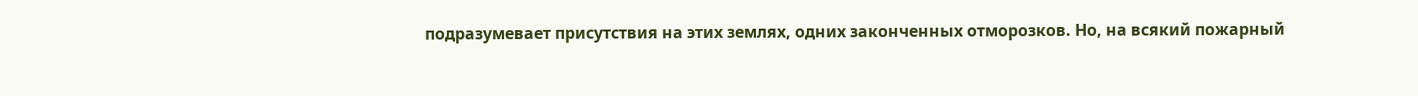подразумевает присутствия на этих землях, одних законченных отморозков. Но, на всякий пожарный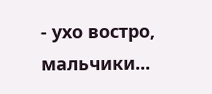- ухо востро, мальчики...